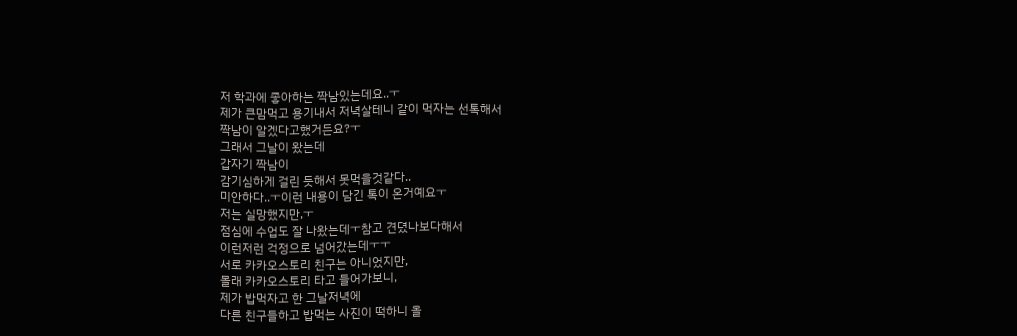저 학과에 좋아하는 짝남있는데요..ㅜ
제가 큰맘먹고 용기내서 저녁살테니 같이 먹자는 선톡해서
짝남이 알겠다고했거든요?ㅜ
그래서 그날이 왔는데
갑자기 짝남이
감기심하게 걸린 듯해서 못먹을것같다..
미안하다..ㅜ이런 내용이 담긴 톡이 온거예요ㅜ
저는 실망했지만,ㅜ
점심에 수업도 잘 나왔는데ㅜ참고 견뎠나보다해서
이런저런 걱정으로 넘어갔는데ㅜㅜ
서로 카카오스토리 친구는 아니었지만,
몰래 카카오스토리 타고 들어가보니,
제가 밥먹자고 한 그날저녁에
다른 친구들하고 밥먹는 사진이 떡하니 올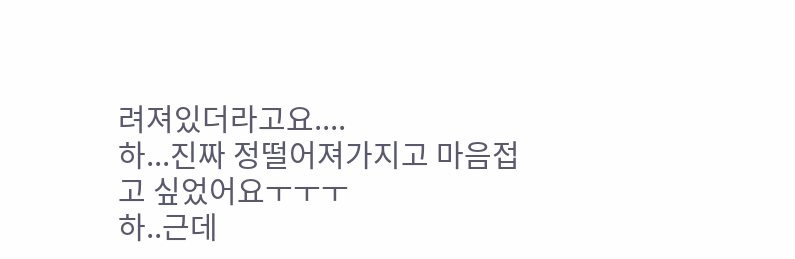려져있더라고요....
하...진짜 정떨어져가지고 마음접고 싶었어요ㅜㅜㅜ
하..근데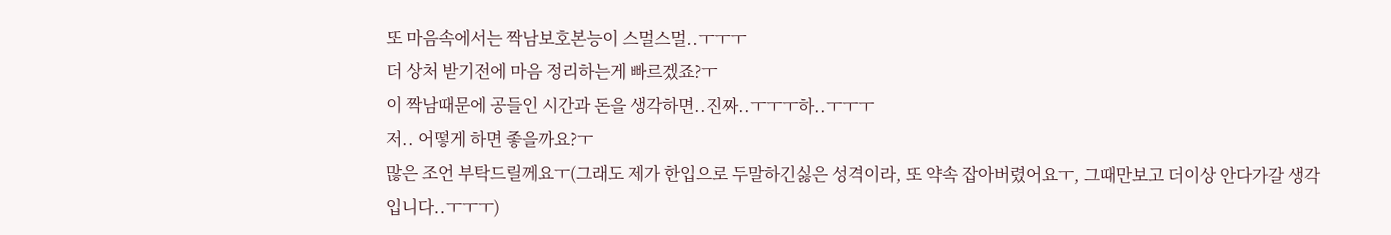또 마음속에서는 짝남보호본능이 스멀스멀..ㅜㅜㅜ
더 상처 받기전에 마음 정리하는게 빠르겠죠?ㅜ
이 짝남때문에 공들인 시간과 돈을 생각하면..진짜..ㅜㅜㅜ하..ㅜㅜㅜ
저.. 어떻게 하면 좋을까요?ㅜ
많은 조언 부탁드릴께요ㅜ(그래도 제가 한입으로 두말하긴싫은 성격이라, 또 약속 잡아버렸어요ㅜ, 그때만보고 더이상 안다가갈 생각입니다..ㅜㅜㅜ)